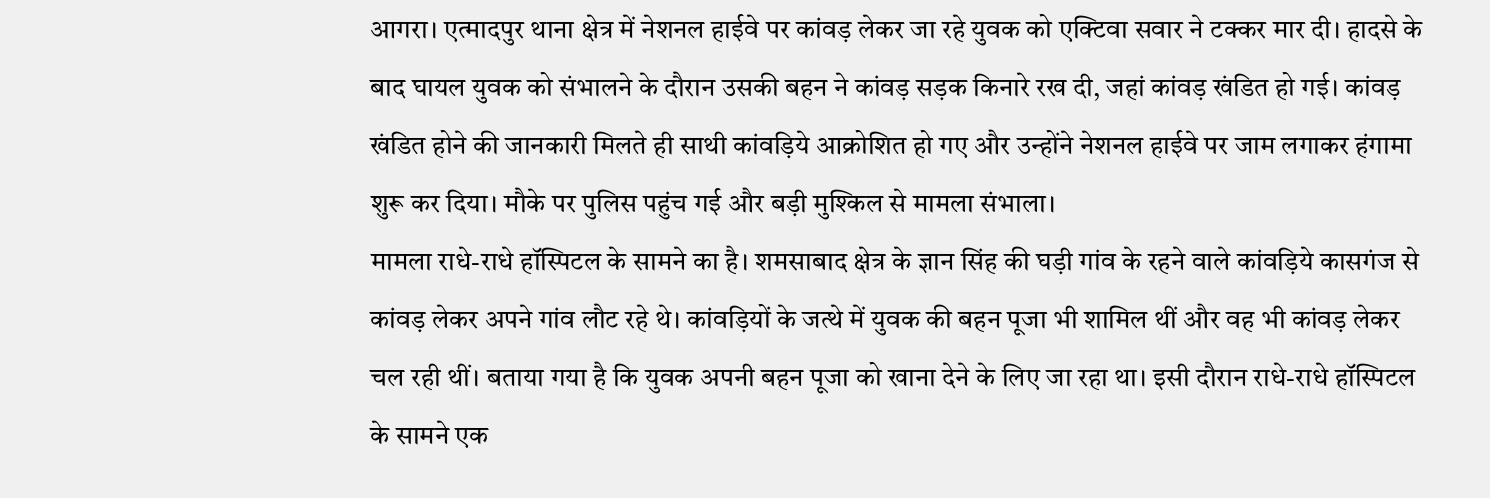आगरा। एत्मादपुर थाना क्षेत्र में नेशनल हाईवे पर कांवड़ लेकर जा रहे युवक को एक्टिवा सवार ने टक्कर मार दी। हादसे के बाद घायल युवक को संभालने के दौरान उसकी बहन ने कांवड़ सड़क किनारे रख दी, जहां कांवड़ खंडित हो गई। कांवड़ खंडित होने की जानकारी मिलते ही साथी कांवड़िये आक्रोशित हो गए और उन्होंने नेशनल हाईवे पर जाम लगाकर हंगामा शुरू कर दिया। मौके पर पुलिस पहुंच गई और बड़ी मुश्किल से मामला संभाला।
मामला राधे-राधे हॉस्पिटल के सामने का है। शमसाबाद क्षेत्र के ज्ञान सिंह की घड़ी गांव के रहने वाले कांवड़िये कासगंज से कांवड़ लेकर अपने गांव लौट रहे थे। कांवड़ियों के जत्थे में युवक की बहन पूजा भी शामिल थीं और वह भी कांवड़ लेकर चल रही थीं। बताया गया है कि युवक अपनी बहन पूजा को खाना देने के लिए जा रहा था। इसी दौरान राधे-राधे हॉस्पिटल के सामने एक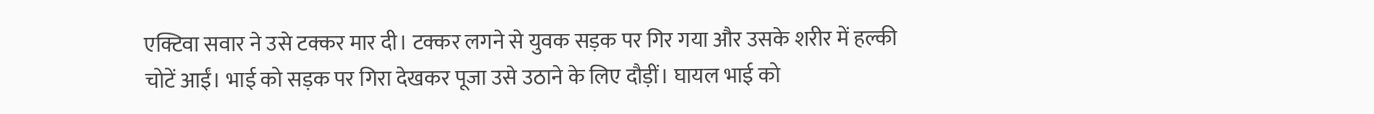एक्टिवा सवार ने उसे टक्कर मार दी। टक्कर लगने से युवक सड़क पर गिर गया और उसके शरीर में हल्की चोटें आईं। भाई को सड़क पर गिरा देखकर पूजा उसे उठाने के लिए दौड़ीं। घायल भाई को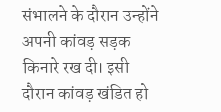संभालने के दौरान उन्होंने अपनी कांवड़ सड़क किनारे रख दी। इसी दौरान कांवड़ खंडित हो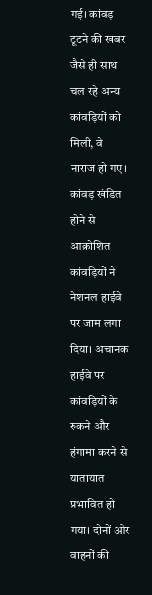गई। कांवड़ टूटने की खबर जैसे ही साथ चल रहे अन्य कांवड़ियों को मिली, वे नाराज हो गए। कांवड़ खंडित होने से आक्रोशित कांवड़ियों ने नेशनल हाईवे पर जाम लगा दिया। अचानक हाईवे पर कांवड़ियों के रुकने और हंगामा करने से यातायात प्रभावित हो गया। दोनों ओर वाहनों की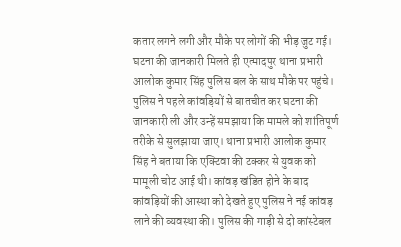कतार लगने लगी और मौके पर लोगों की भीड़ जुट गई। घटना की जानकारी मिलते ही एत्मादपुर थाना प्रभारी आलोक कुमार सिंह पुलिस बल के साथ मौके पर पहुंचे। पुलिस ने पहले कांवड़ियों से बातचीत कर घटना की जानकारी ली और उन्हें समझाया कि मामले को शांतिपूर्ण तरीके से सुलझाया जाए। थाना प्रभारी आलोक कुमार सिंह ने बताया कि एक्टिवा की टक्कर से युवक को मामूली चोट आई थी। कांवड़ खंडित होने के बाद कांवड़ियों की आस्था को देखते हुए पुलिस ने नई कांवड़ लाने की व्यवस्था की। पुलिस की गाड़ी से दो कांस्टेबल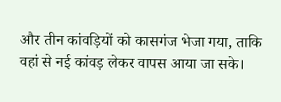और तीन कांवड़ियों को कासगंज भेजा गया, ताकि वहां से नई कांवड़ लेकर वापस आया जा सके।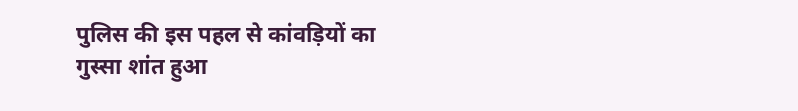पुलिस की इस पहल से कांवड़ियों का गुस्सा शांत हुआ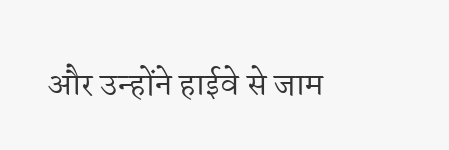और उन्होंने हाईवे से जाम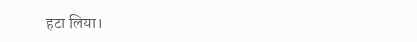हटा लिया।